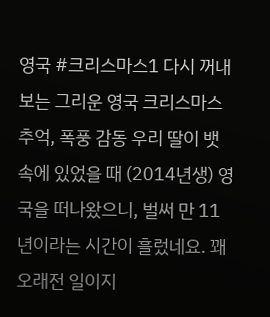영국 #크리스마스1 다시 꺼내보는 그리운 영국 크리스마스 추억, 폭풍 감동 우리 딸이 뱃속에 있었을 때 (2014년생) 영국을 떠나왔으니, 벌써 만 11년이라는 시간이 흘렀네요. 꽤 오래전 일이지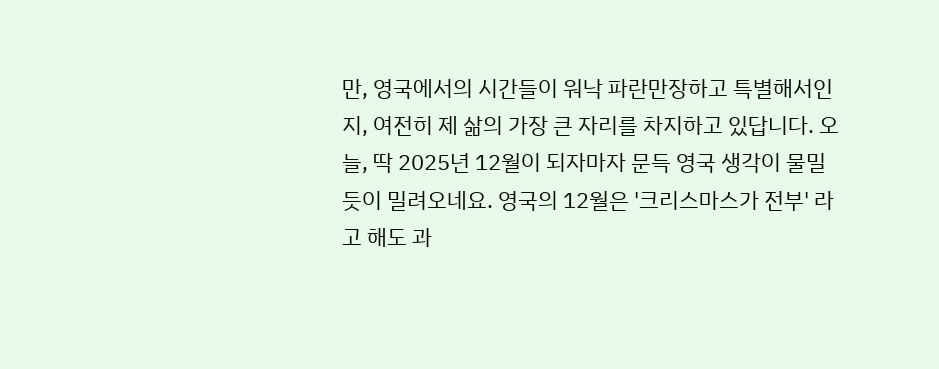만, 영국에서의 시간들이 워낙 파란만장하고 특별해서인지, 여전히 제 삶의 가장 큰 자리를 차지하고 있답니다. 오늘, 딱 2025년 12월이 되자마자 문득 영국 생각이 물밀듯이 밀려오네요. 영국의 12월은 '크리스마스가 전부' 라고 해도 과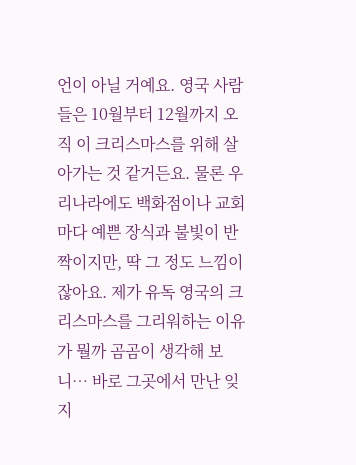언이 아닐 거예요. 영국 사람들은 10월부터 12월까지 오직 이 크리스마스를 위해 살아가는 것 같거든요. 물론 우리나라에도 백화점이나 교회마다 예쁜 장식과 불빛이 반짝이지만, 딱 그 정도 느낌이잖아요. 제가 유독 영국의 크리스마스를 그리워하는 이유가 뭘까 곰곰이 생각해 보니… 바로 그곳에서 만난 잊지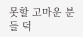못할 고마운 분들 덕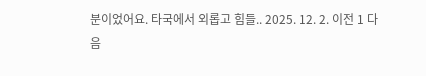분이었어요. 타국에서 외롭고 힘들.. 2025. 12. 2. 이전 1 다음